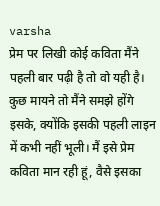varsha
प्रेम पर लिखी कोई कविता मैंने पहली बार पढ़ी है तो वो यही है। कुछ मायने तो मैंने समझे होंगे इसके, क्योंकि इसकी पहली लाइन में कभी नहीं भूली। मैं इसे प्रेम कविता मान रही हूं, वैसे इसका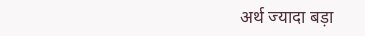अर्थ ज्यादा बड़ा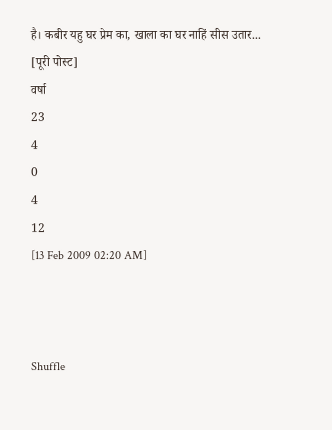है। कबीर यहु घर प्रेम का, खाला का घर नाहिं सीस उतार...
[पूरी पोस्ट]
वर्षा
23
4
0
4
12
[13 Feb 2009 02:20 AM]



Shuffle